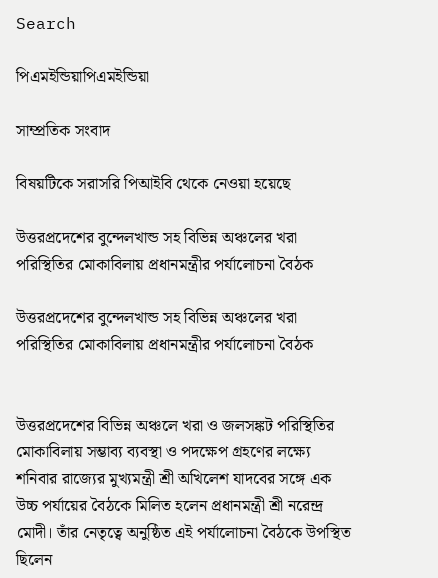Search

পিএমইন্ডিয়াপিএমইন্ডিয়া

সাম্প্রতিক সংবাদ

বিষয়টিকে সরাসরি পিআইবি থেকে নেওয়া হয়েছে

উত্তরপ্রদেশের বুন্দেলখান্ড সহ বিভিন্ন অঞ্চলের খরা পরিস্থিতির মোকাবিলায় প্রধানমন্ত্রীর পর্যালোচনা বৈঠক

উত্তরপ্রদেশের বুন্দেলখান্ড সহ বিভিন্ন অঞ্চলের খরা পরিস্থিতির মোকাবিলায় প্রধানমন্ত্রীর পর্যালোচনা বৈঠক


উত্তরপ্রদেশের বিভিন্ন অঞ্চলে খরা ও জলসঙ্কট পরিস্থিতির মোকাবিলায় সম্ভাব্য ব্যবস্থা ও পদক্ষেপ গ্রহণের লক্ষ্যে শনিবার রাজ্যের মুখ্যমন্ত্রী শ্রী অখিলেশ যাদবের সঙ্গে এক উচ্চ পর্যায়ের বৈঠকে মিলিত হলেন প্রধানমন্ত্রী শ্রী নরেন্দ্র মোদী। তাঁর নেতৃত্বে অনুষ্ঠিত এই পর্যালোচনা বৈঠকে উপস্থিত ছিলেন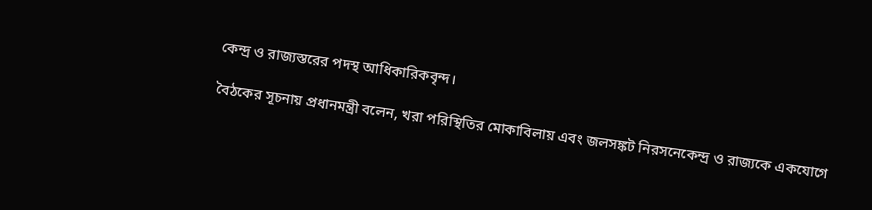কেন্দ্র ও রাজ্যস্তরের পদস্থ আধিকারিকবৃন্দ।

বৈঠকের সূচনায় প্রধানমন্ত্রী বলেন, খরা পরিস্থিতির মোকাবিলায় এবং জলসঙ্কট নিরসনেকেন্দ্র ও রাজ্যকে একযোগে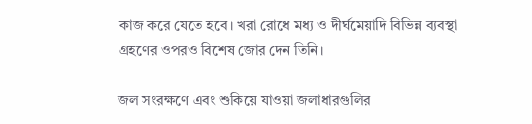কাজ করে যেতে হবে। খরা রোধে মধ্য ও দীর্ঘমেয়াদি বিভিন্ন ব্যবস্থা গ্রহণের ওপরও বিশেষ জোর দেন তিনি।

জল সংরক্ষণে এবং শুকিয়ে যাওয়া জলাধারগুলির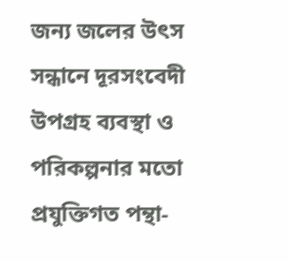জন্য জলের উৎস সন্ধানে দূরসংবেদী উপগ্রহ ব্যবস্থা ও পরিকল্পনার মতো প্রযুক্তিগত পন্থা-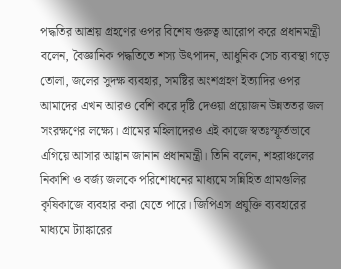পদ্ধতির আশ্রয় গ্রহণের ওপর বিশেষ গুরুত্ব আরোপ করে প্রধানমন্ত্রী বলেন, বৈজ্ঞানিক পদ্ধতিতে শস্য উৎপাদন, আধুনিক সেচ ব্যবস্থা গড়ে তোলা, জলের সুদক্ষ ব্যবহার, সমষ্টির অংশগ্রহণ ইত্যাদির ওপর আমাদের এখন আরও বেশি করে দৃষ্টি দেওয়া প্রয়োজন উন্নততর জল সংরক্ষণের লক্ষ্যে। গ্রামের মহিলাদেরও এই কাজে স্বতঃস্ফূর্তভাবে এগিয়ে আসার আহ্বান জানান প্রধানমন্ত্রী। তিনি বলেন, শহরাঞ্চলের নিকাশি ও বর্জ্য জলকে পরিশোধনের মাধ্যমে সন্নিহিত গ্রামগুলির কৃষিকাজে ব্যবহার করা যেতে পারে। জিপিএস প্রযুক্তি ব্যবহারের মাধ্যমে ট্যাঙ্কারের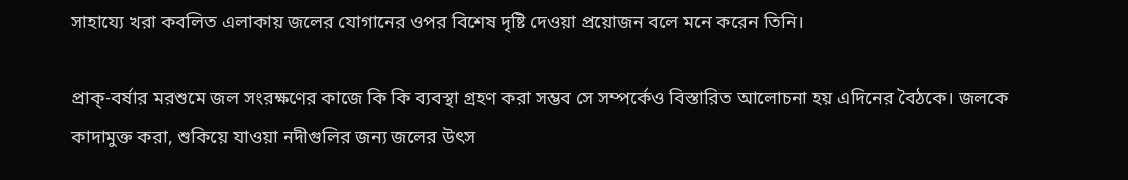সাহায্যে খরা কবলিত এলাকায় জলের যোগানের ওপর বিশেষ দৃষ্টি দেওয়া প্রয়োজন বলে মনে করেন তিনি।

প্রাক্‌-বর্ষার মরশুমে জল সংরক্ষণের কাজে কি কি ব্যবস্থা গ্রহণ করা সম্ভব সে সম্পর্কেও বিস্তারিত আলোচনা হয় এদিনের বৈঠকে। জলকে কাদামুক্ত করা, শুকিয়ে যাওয়া নদীগুলির জন্য জলের উৎস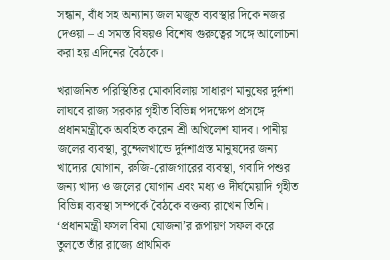সন্ধান, বাঁধ সহ অন্যান্য জল মজুত ব্যবস্থার দিকে নজর দেওয়া – এ সমস্ত বিষয়ও বিশেষ গুরুত্বের সঙ্গে আলোচনা করা হয় এদিনের বৈঠকে।

খরাজনিত পরিস্থিতির মোকাবিলায় সাধারণ মানুষের দুর্দশা লাঘবে রাজ্য সরকার গৃহীত বিভিন্ন পদক্ষেপ প্রসঙ্গে প্রধানমন্ত্রীকে অবহিত করেন শ্রী অখিলেশ যাদব। পানীয় জলের ব্যবস্থা, বুন্দেলখান্ডে দুর্দশাগ্রস্ত মানুষদের জন্য খাদ্যের যোগান, রুজি-রোজগারের ব্যবস্থা, গবাদি পশুর জন্য খাদ্য ও জলের যোগান এবং মধ্য ও দীর্ঘমেয়াদি গৃহীত বিভিন্ন ব্যবস্থা সম্পর্কে বৈঠকে বক্তব্য রাখেন তিনি। ‘প্রধানমন্ত্রী ফসল বিমা যোজনা’র রূপায়ণ সফল করে তুলতে তাঁর রাজ্যে প্রাথমিক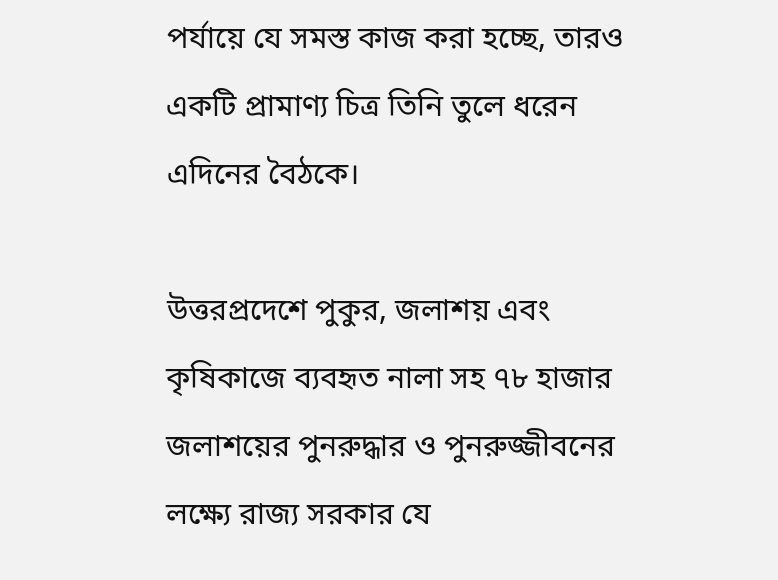পর্যায়ে যে সমস্ত কাজ করা হচ্ছে, তারও একটি প্রামাণ্য চিত্র তিনি তুলে ধরেন এদিনের বৈঠকে।

উত্তরপ্রদেশে পুকুর, জলাশয় এবং কৃষিকাজে ব্যবহৃত নালা সহ ৭৮ হাজার জলাশয়ের পুনরুদ্ধার ও পুনরুজ্জীবনের লক্ষ্যে রাজ্য সরকার যে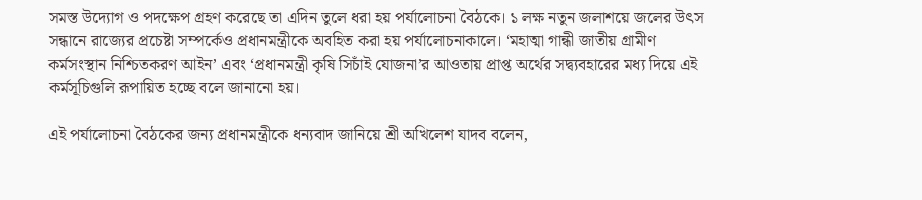সমস্ত উদ্যোগ ও পদক্ষেপ গ্রহণ করেছে তা এদিন তুলে ধরা হয় পর্যালোচনা বৈঠকে। ১ লক্ষ নতুন জলাশয়ে জলের উৎস সন্ধানে রাজ্যের প্রচেষ্টা সম্পর্কেও প্রধানমন্ত্রীকে অবহিত করা হয় পর্যালোচনাকালে। ‘মহাত্মা গান্ধী জাতীয় গ্রামীণ কর্মসংস্থান নিশ্চিতকরণ আইন’ এবং ‘প্রধানমন্ত্রী কৃষি সিচাঁই যোজনা’র আওতায় প্রাপ্ত অর্থের সদ্ব্যবহারের মধ্য দিয়ে এই কর্মসূচিগুলি রূপায়িত হচ্ছে বলে জানানো হয়।

এই পর্যালোচনা বৈঠকের জন্য প্রধানমন্ত্রীকে ধন্যবাদ জানিয়ে শ্রী অখিলেশ যাদব বলেন,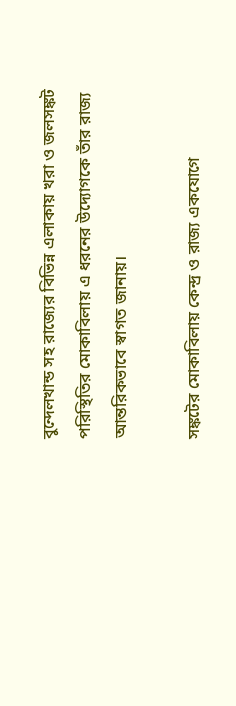বুন্দেলখান্ড সহ রাজ্যের বিভিন্ন এলাকায় খরা ও জলসঙ্কট পরিস্থিতির মোকাবিলায় এ ধরনের উদ্যোগকে তাঁর রাজ্য আন্তরিকভাবে স্বাগত জানায়।

সঙ্কটের মোকাবিলায় কেন্দ্র ও রাজ্য একযোগে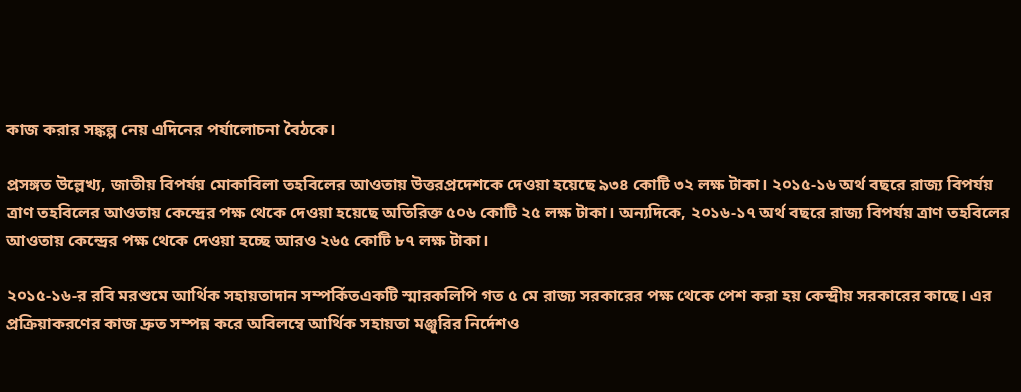কাজ করার সঙ্কল্প নেয় এদিনের পর্যালোচনা বৈঠকে।

প্রসঙ্গত উল্লেখ্য, জাতীয় বিপর্যয় মোকাবিলা তহবিলের আওতায় উত্তরপ্রদেশকে দেওয়া হয়েছে ৯৩৪ কোটি ৩২ লক্ষ টাকা। ২০১৫-১৬ অর্থ বছরে রাজ্য বিপর্যয় ত্রাণ তহবিলের আওতায় কেন্দ্রের পক্ষ থেকে দেওয়া হয়েছে অতিরিক্ত ৫০৬ কোটি ২৫ লক্ষ টাকা। অন্যদিকে, ২০১৬-১৭ অর্থ বছরে রাজ্য বিপর্যয় ত্রাণ তহবিলের আওতায় কেন্দ্রের পক্ষ থেকে দেওয়া হচ্ছে আরও ২৬৫ কোটি ৮৭ লক্ষ টাকা।

২০১৫-১৬-র রবি মরশুমে আর্থিক সহায়তাদান সম্পর্কিতএকটি স্মারকলিপি গত ৫ মে রাজ্য সরকারের পক্ষ থেকে পেশ করা হয় কেন্দ্রীয় সরকারের কাছে। এর প্রক্রিয়াকরণের কাজ দ্রুত সম্পন্ন করে অবিলম্বে আর্থিক সহায়তা মঞ্জুরির নির্দেশও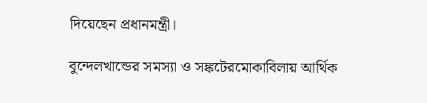দিয়েছেন প্রধানমন্ত্রী।

বুন্দেলখান্ডের সমস্যা ও সঙ্কটেরমোকাবিলায় আর্থিক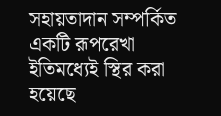সহায়তাদান সম্পর্কিত একটি রূপরেখা ইতিমধ্যেই স্থির করা হয়েছে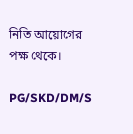নিতি আয়োগের পক্ষ থেকে।

PG/SKD/DM/S